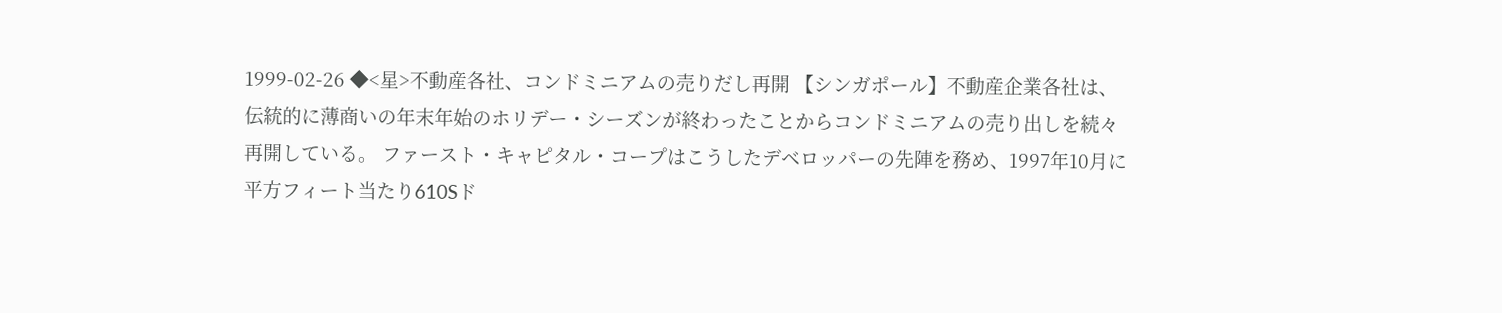1999-02-26 ◆<星>不動産各社、コンドミニアムの売りだし再開 【シンガポール】不動産企業各社は、伝統的に薄商いの年末年始のホリデー・シーズンが終わったことからコンドミニアムの売り出しを続々再開している。 ファースト・キャピタル・コープはこうしたデベロッパーの先陣を務め、1997年10月に平方フィート当たり610Sド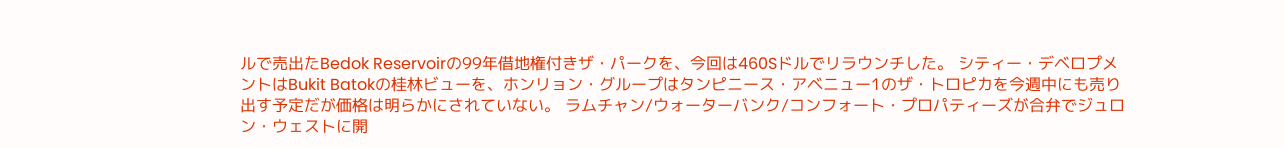ルで売出たBedok Reservoirの99年借地権付きザ・パークを、今回は460Sドルでリラウンチした。 シティー・デベロプメントはBukit Batokの桂林ビューを、ホンリョン・グループはタンピニース・アベニュー1のザ・トロピカを今週中にも売り出す予定だが価格は明らかにされていない。 ラムチャン/ウォーターバンク/コンフォート・プロパティーズが合弁でジュロン・ウェストに開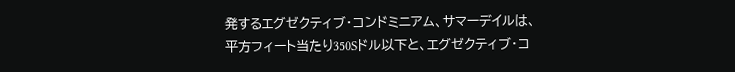発するエグゼクティブ・コンドミニアム、サマーデイルは、平方フィート当たり350Sドル以下と、エグゼクティブ・コ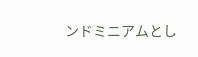ンドミニアムとし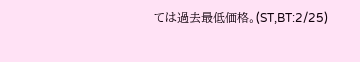ては過去最低価格。(ST,BT:2/25)